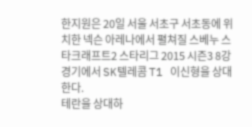한지원은 20일 서울 서초구 서초동에 위치한 넥슨 아레나에서 펼쳐질 스베누 스타크래프트2 스타리그 2015 시즌3 8강 경기에서 SK텔레콤 T1 이신형을 상대한다.
테란을 상대하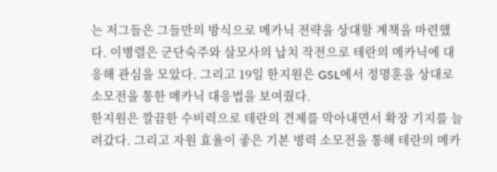는 저그들은 그들만의 방식으로 메카닉 전략을 상대할 계책을 마련했다. 이병렬은 군단숙주와 살모사의 납치 작전으로 테란의 메카닉에 대응해 관심을 모았다. 그리고 19일 한지원은 GSL에서 정명훈을 상대로 소모전을 통한 메카닉 대응법을 보여줬다.
한지원은 깔끔한 수비력으로 테란의 견제를 막아내면서 확장 기지를 늘려갔다. 그리고 자원 효율이 좋은 기본 병력 소모전을 통해 테란의 메카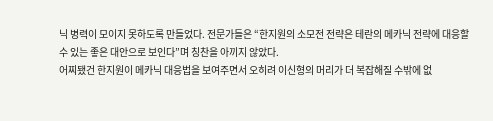닉 병력이 모이지 못하도록 만들었다. 전문가들은 “한지원의 소모전 전략은 테란의 메카닉 전략에 대응할 수 있는 좋은 대안으로 보인다”며 칭찬을 아끼지 않았다.
어찌됐건 한지원이 메카닉 대응법을 보여주면서 오히려 이신형의 머리가 더 복잡해질 수밖에 없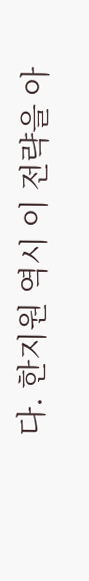다. 한지원 역시 이 전략을 아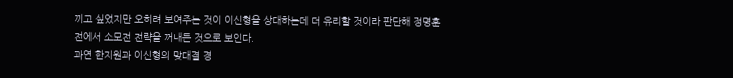끼고 싶었지만 오히려 보여주는 것이 이신형을 상대하는데 더 유리할 것이라 판단해 정명훈전에서 소모전 전략을 꺼내든 것으로 보인다.
과연 한지원과 이신형의 맞대결 경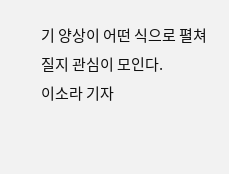기 양상이 어떤 식으로 펼쳐질지 관심이 모인다.
이소라 기자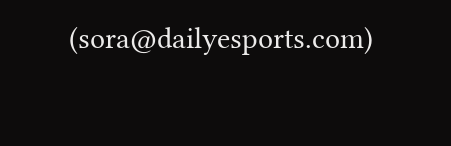(sora@dailyesports.com)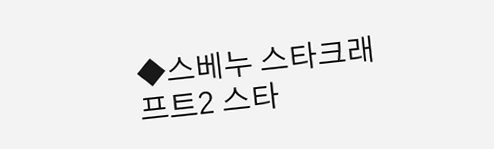◆스베누 스타크래프트2 스타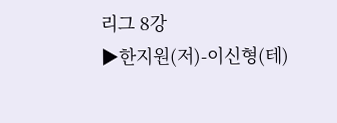리그 8강
▶한지원(저)-이신형(테)